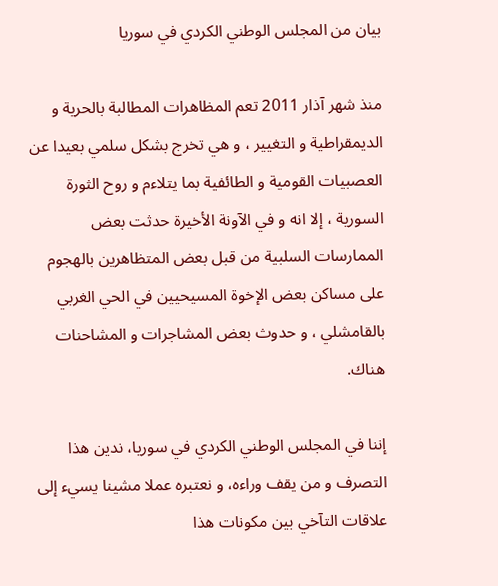بيان من المجلس الوطني الكردي في سوريا

منذ شهر آذار 2011 تعم المظاهرات المطالبة بالحرية و الديمقراطية و التغيير ، و هي تخرج بشكل سلمي بعيدا عن العصبيات القومية و الطائفية بما يتلاءم و روح الثورة السورية ، إلا انه و في الآونة الأخيرة حدثت بعض الممارسات السلبية من قبل بعض المتظاهرين بالهجوم على مساكن بعض الإخوة المسيحيين في الحي الغربي بالقامشلي ، و حدوث بعض المشاجرات و المشاحنات هناك.

إننا في المجلس الوطني الكردي في سوريا، ندين هذا التصرف و من يقف وراءه، و نعتبره عملا مشينا يسيء إلى علاقات التآخي بين مكونات هذا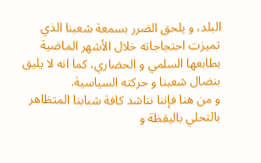البلد، و يلحق الضرر بسمعة شعبنا الذي تميزت احتجاجاته خلال الأشهر الماضية بطابعها السلمي و الحضاري، كما انه لا يليق بنضال شعبنا و حركته السياسية.
و من هنا فإننا نناشد كافة شبابنا المتظاهر بالتحلي باليقظة و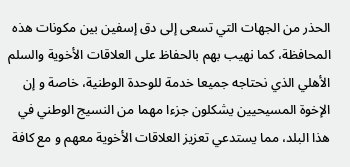الحذر من الجهات التي تسعى إلى دق إسفين بين مكونات هذه المحافظة، كما نهيب بهم بالحفاظ على العلاقات الأخوية والسلم الأهلي الذي نحتاجه جميعا خدمة للوحدة الوطنية، خاصة و إن الإخوة المسيحيين يشكلون جزءا مهما من النسيج الوطني في هذا البلد، مما يستدعي تعزيز العلاقات الأخوية معهم و مع كافة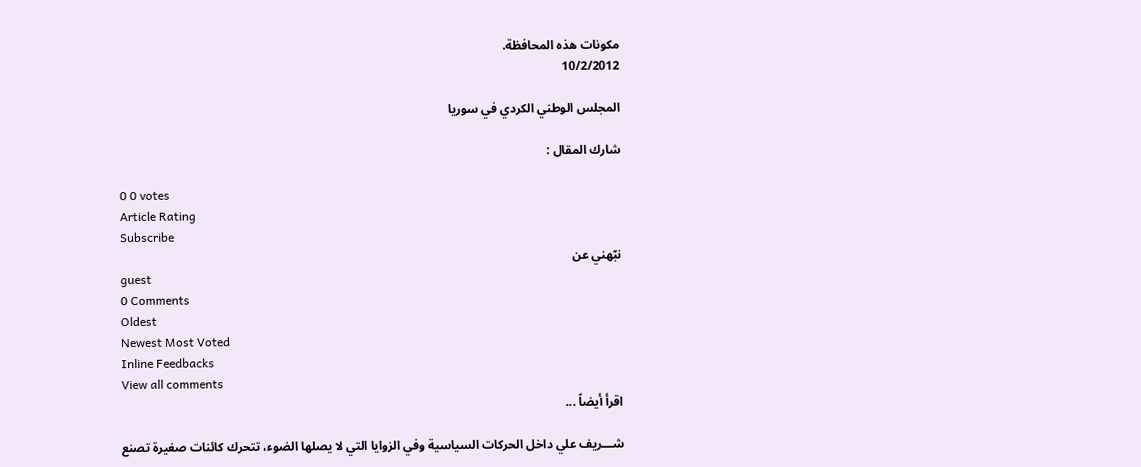مكونات هذه المحافظة.
10/2/2012

المجلس الوطني الكردي في سوريا

شارك المقال :

0 0 votes
Article Rating
Subscribe
نبّهني عن
guest
0 Comments
Oldest
Newest Most Voted
Inline Feedbacks
View all comments
اقرأ أيضاً ...

شـــريف علي داخل الحركات السياسية وفي الزوايا التي لا يصلها الضوء، تتحرك كائنات صغيرة تصنع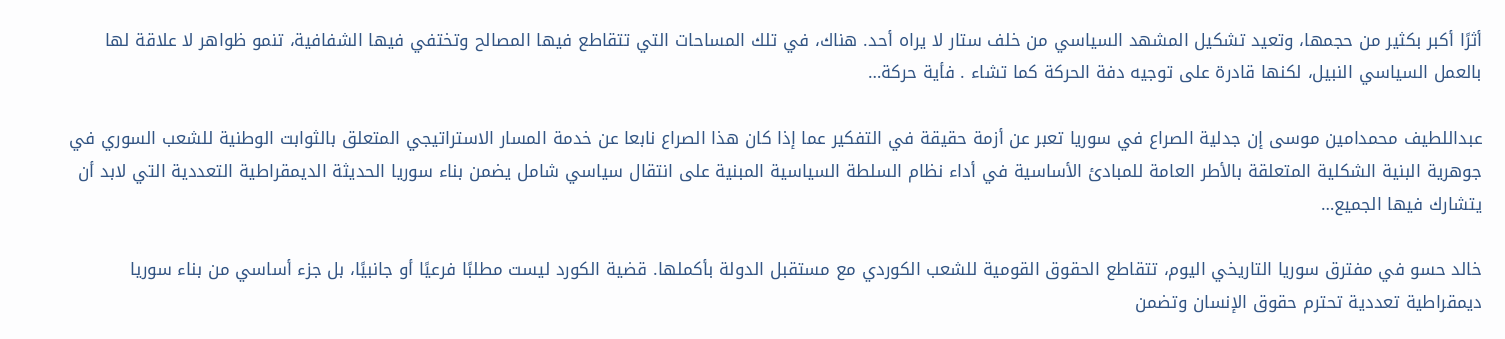أثرًا أكبر بكثير من حجمها، وتعيد تشكيل المشهد السياسي من خلف ستار لا يراه أحد. هناك، في تلك المساحات التي تتقاطع فيها المصالح وتختفي فيها الشفافية، تنمو ظواهر لا علاقة لها بالعمل السياسي النبيل، لكنها قادرة على توجيه دفة الحركة كما تشاء . فأية حركة…

عبداللطيف محمدامين موسى إن جدلية الصراع في سوريا تعبر عن أزمة حقيقة في التفكير عما إذا كان هذا الصراع نابعا عن خدمة المسار الاستراتيجي المتعلق بالثوابت الوطنية للشعب السوري في جوهرية البنية الشكلية المتعلقة بالأطر العامة للمبادئ الأساسية في أداء نظام السلطة السياسية المبنية على انتقال سياسي شامل يضمن بناء سوريا الحديثة الديمقراطية التعددية التي لابد أن يتشارك فيها الجميع…

خالد حسو في مفترق سوريا التاريخي اليوم، تتقاطع الحقوق القومية للشعب الكوردي مع مستقبل الدولة بأكملها. قضية الكورد ليست مطلبًا فرعيًا أو جانبيًا، بل جزء أساسي من بناء سوريا ديمقراطية تعددية تحترم حقوق الإنسان وتضمن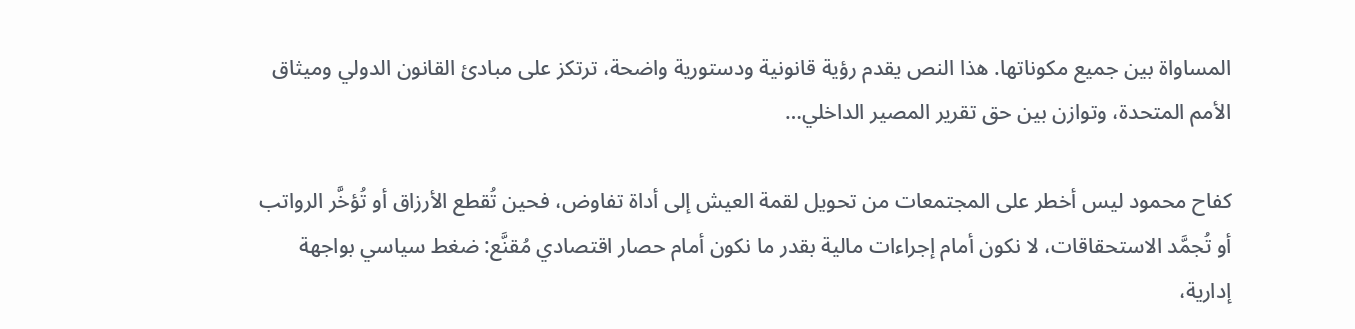المساواة بين جميع مكوناتها. هذا النص يقدم رؤية قانونية ودستورية واضحة، ترتكز على مبادئ القانون الدولي وميثاق الأمم المتحدة، وتوازن بين حق تقرير المصير الداخلي…

كفاح محمود ليس أخطر على المجتمعات من تحويل لقمة العيش إلى أداة تفاوض، فحين تُقطع الأرزاق أو تُؤخَّر الرواتب أو تُجمَّد الاستحقاقات، لا نكون أمام إجراءات مالية بقدر ما نكون أمام حصار اقتصادي مُقنَّع: ضغط سياسي بواجهة إدارية،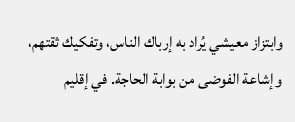وابتزاز معيشي يُراد به إرباك الناس، وتفكيك ثقتهم، وإشاعة الفوضى من بوابة الحاجة. في إقليم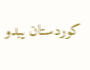كوردستان يبدو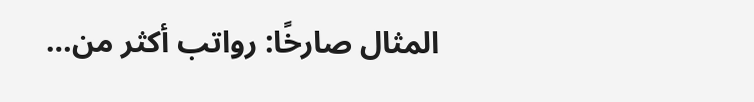المثال صارخًا: رواتب أكثر من…